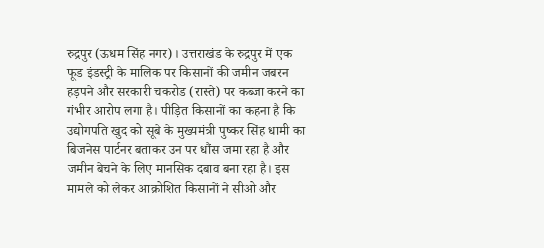रुद्रपुर (ऊधम सिंह नगर)। उत्तराखंड के रुद्रपुर में एक फूड इंडस्ट्री के मालिक पर किसानों की जमीन जबरन हड़पने और सरकारी चकरोड (रास्ते) पर कब्जा करने का गंभीर आरोप लगा है। पीड़ित किसानों का कहना है कि उद्योगपति खुद को सूबे के मुख्यमंत्री पुष्कर सिंह धामी का बिजनेस पार्टनर बताकर उन पर धौंस जमा रहा है और जमीन बेचने के लिए मानसिक दबाव बना रहा है। इस मामले को लेकर आक्रोशित किसानों ने सीओ और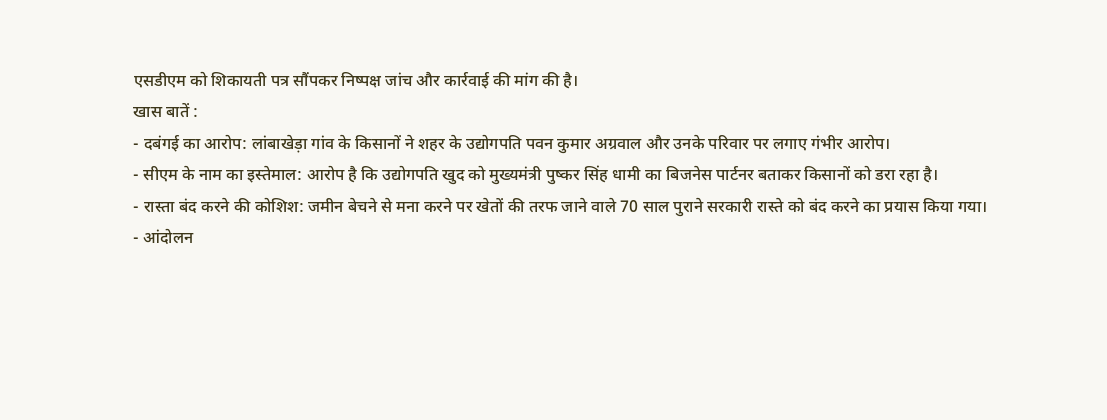एसडीएम को शिकायती पत्र सौंपकर निष्पक्ष जांच और कार्रवाई की मांग की है।
खास बातें :
- दबंगई का आरोप: लांबाखेड़ा गांव के किसानों ने शहर के उद्योगपति पवन कुमार अग्रवाल और उनके परिवार पर लगाए गंभीर आरोप।
- सीएम के नाम का इस्तेमाल: आरोप है कि उद्योगपति खुद को मुख्यमंत्री पुष्कर सिंह धामी का बिजनेस पार्टनर बताकर किसानों को डरा रहा है।
- रास्ता बंद करने की कोशिश: जमीन बेचने से मना करने पर खेतों की तरफ जाने वाले 70 साल पुराने सरकारी रास्ते को बंद करने का प्रयास किया गया।
- आंदोलन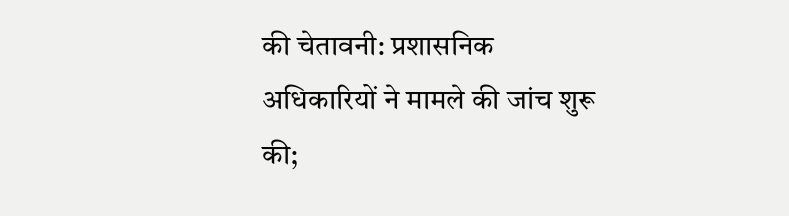की चेतावनी: प्रशासनिक अधिकारियों ने मामले की जांच शुरू की;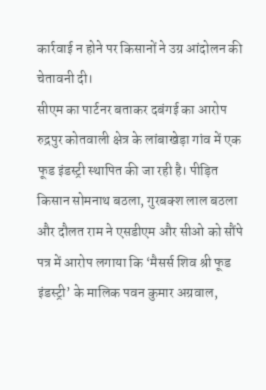कार्रवाई न होने पर किसानों ने उग्र आंदोलन की चेतावनी दी।
सीएम का पार्टनर बताकर दबंगई का आरोप
रुद्रपुर कोतवाली क्षेत्र के लांबाखेड़ा गांव में एक फूड इंडस्ट्री स्थापित की जा रही है। पीड़ित किसान सोमनाथ बठला, गुरबक्श लाल बठला और दौलत राम ने एसडीएम और सीओ को सौंपे पत्र में आरोप लगाया कि ‘मैसर्स शिव श्री फूड इंडस्ट्री’ के मालिक पवन कुमार अग्रवाल,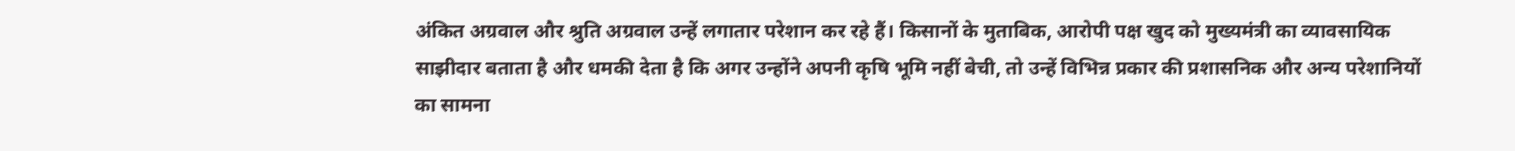अंकित अग्रवाल और श्रुति अग्रवाल उन्हें लगातार परेशान कर रहे हैं। किसानों के मुताबिक, आरोपी पक्ष खुद को मुख्यमंत्री का व्यावसायिक साझीदार बताता है और धमकी देता है कि अगर उन्होंने अपनी कृषि भूमि नहीं बेची, तो उन्हें विभिन्न प्रकार की प्रशासनिक और अन्य परेशानियों का सामना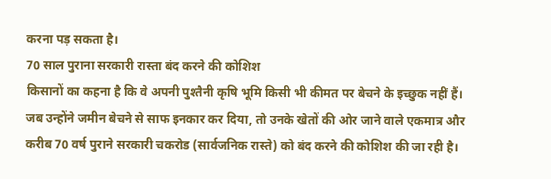करना पड़ सकता है।
70 साल पुराना सरकारी रास्ता बंद करने की कोशिश
किसानों का कहना है कि वे अपनी पुश्तैनी कृषि भूमि किसी भी कीमत पर बेचने के इच्छुक नहीं हैं। जब उन्होंने जमीन बेचने से साफ इनकार कर दिया, तो उनके खेतों की ओर जाने वाले एकमात्र और करीब 70 वर्ष पुराने सरकारी चकरोड (सार्वजनिक रास्ते) को बंद करने की कोशिश की जा रही है।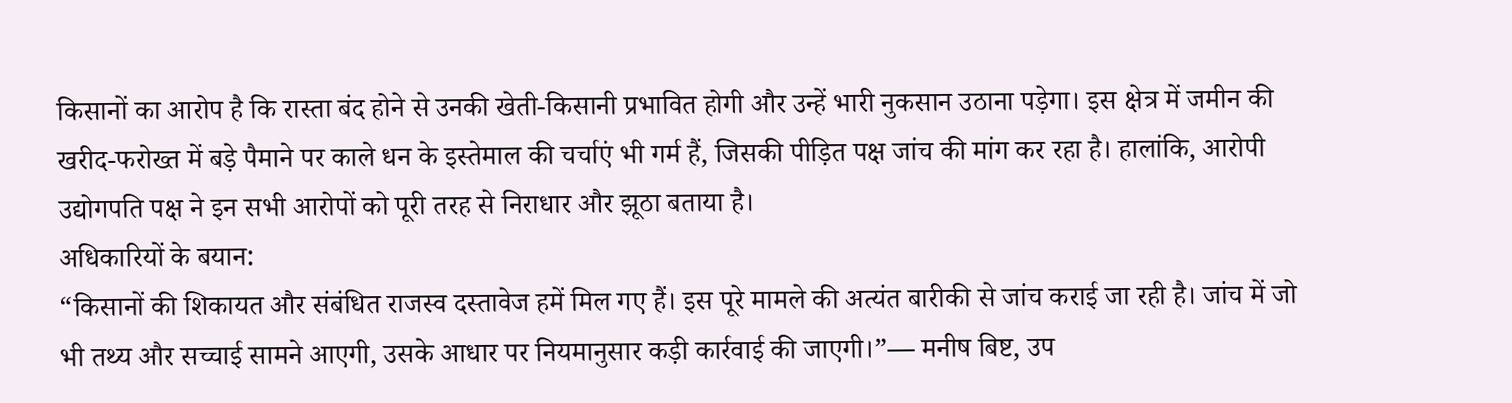किसानों का आरोप है कि रास्ता बंद होने से उनकी खेती-किसानी प्रभावित होगी और उन्हें भारी नुकसान उठाना पड़ेगा। इस क्षेत्र में जमीन की खरीद-फरोख्त में बड़े पैमाने पर काले धन के इस्तेमाल की चर्चाएं भी गर्म हैं, जिसकी पीड़ित पक्ष जांच की मांग कर रहा है। हालांकि, आरोपी उद्योगपति पक्ष ने इन सभी आरोपों को पूरी तरह से निराधार और झूठा बताया है।
अधिकारियों के बयान:
“किसानों की शिकायत और संबंधित राजस्व दस्तावेज हमें मिल गए हैं। इस पूरे मामले की अत्यंत बारीकी से जांच कराई जा रही है। जांच में जो भी तथ्य और सच्चाई सामने आएगी, उसके आधार पर नियमानुसार कड़ी कार्रवाई की जाएगी।”— मनीष बिष्ट, उप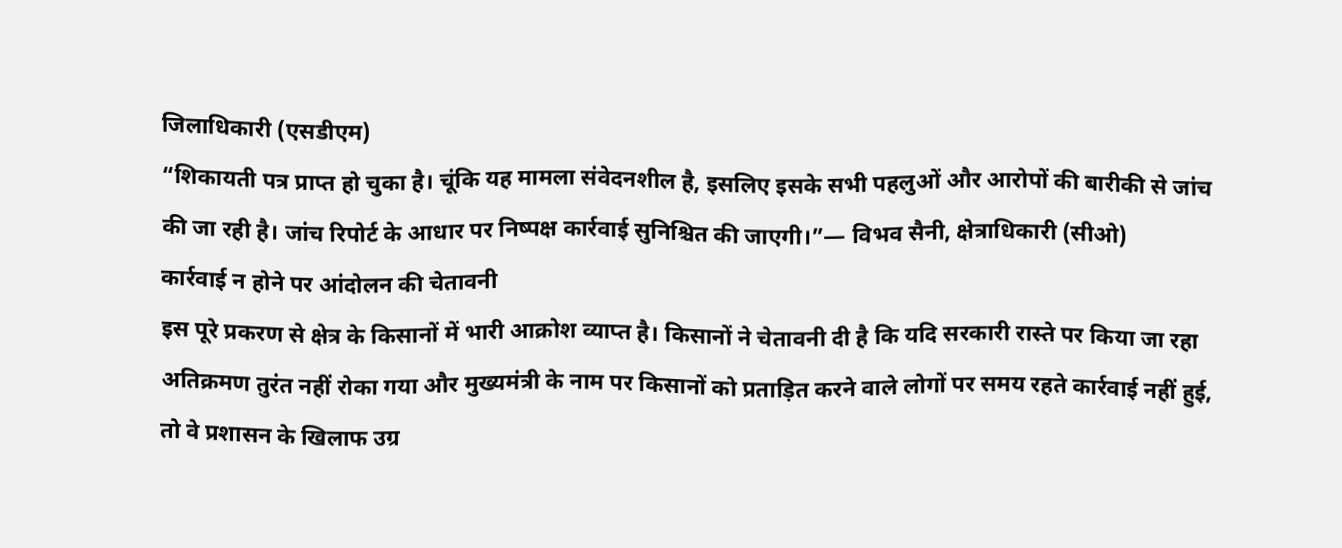जिलाधिकारी (एसडीएम)
“शिकायती पत्र प्राप्त हो चुका है। चूंकि यह मामला संवेदनशील है, इसलिए इसके सभी पहलुओं और आरोपों की बारीकी से जांच की जा रही है। जांच रिपोर्ट के आधार पर निष्पक्ष कार्रवाई सुनिश्चित की जाएगी।”— विभव सैनी, क्षेत्राधिकारी (सीओ)
कार्रवाई न होने पर आंदोलन की चेतावनी
इस पूरे प्रकरण से क्षेत्र के किसानों में भारी आक्रोश व्याप्त है। किसानों ने चेतावनी दी है कि यदि सरकारी रास्ते पर किया जा रहा अतिक्रमण तुरंत नहीं रोका गया और मुख्यमंत्री के नाम पर किसानों को प्रताड़ित करने वाले लोगों पर समय रहते कार्रवाई नहीं हुई, तो वे प्रशासन के खिलाफ उग्र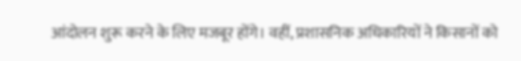आंदोलन शुरू करने के लिए मजबूर होंगे। वहीं, प्रशासनिक अधिकारियों ने किसानों को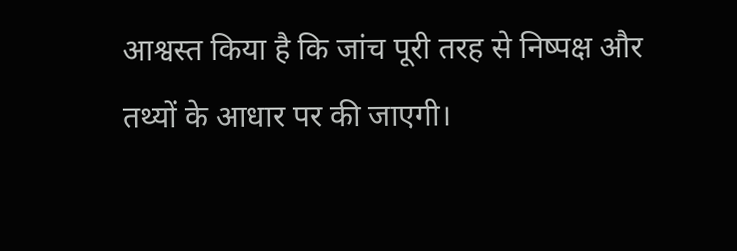आश्वस्त किया है कि जांच पूरी तरह से निष्पक्ष और तथ्यों के आधार पर की जाएगी।